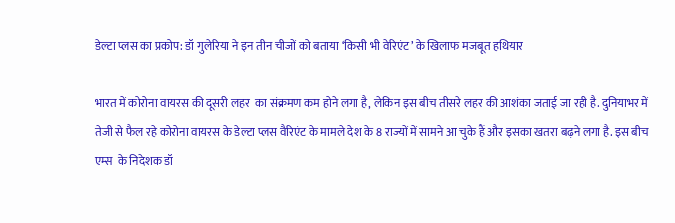डेल्टा प्लस का प्रकोप: डॉ गुलेरिया ने इन तीन चीजों को बताया ‘किसी भी वेरिएंट’ के खिलाफ मजबूत हथियार

भारत में कोरोना वायरस की दूसरी लहर  का संक्रमण कम होने लगा है, लेकिन इस बीच तीसरे लहर की आशंका जताई जा रही है. दुनियाभर में तेजी से फैल रहे कोरोना वायरस के डेल्टा प्लस वैरिएंट के मामले देश के 8 राज्यों में सामने आ चुके हैं और इसका खतरा बढ़ने लगा है. इस बीच एम्स  के निदेशक डॉ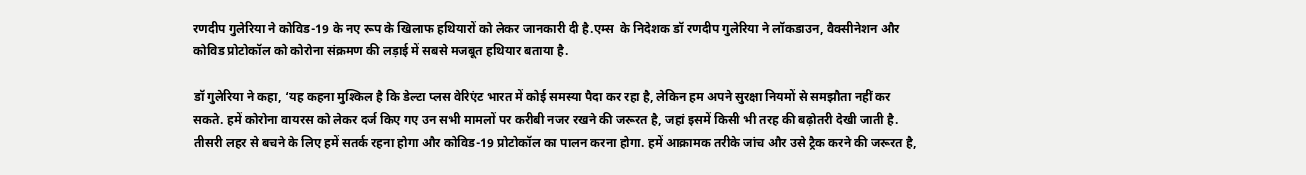रणदीप गुलेरिया ने कोविड-19 के नए रूप के खिलाफ हथियारों को लेकर जानकारी दी है.एम्स  के निदेशक डॉ रणदीप गुलेरिया ने लॉकडाउन, वैक्सीनेशन और कोविड प्रोटोकॉल को कोरोना संक्रमण की लड़ाई में सबसे मजबूत हथियार बताया है.

डॉ गुलेरिया ने कहा, ‘यह कहना मुश्किल है कि डेल्टा प्लस वेरिएंट भारत में कोई समस्या पैदा कर रहा है, लेकिन हम अपने सुरक्षा नियमों से समझौता नहीं कर सकते. हमें कोरोना वायरस को लेकर दर्ज किए गए उन सभी मामलों पर करीबी नजर रखने की जरूरत है, जहां इसमें किसी भी तरह की बढ़ोतरी देखी जाती है. तीसरी लहर से बचने के लिए हमें सतर्क रहना होगा और कोविड-19 प्रोटोकॉल का पालन करना होगा. हमें आक्रामक तरीके जांच और उसे ट्रैक करने की जरूरत है,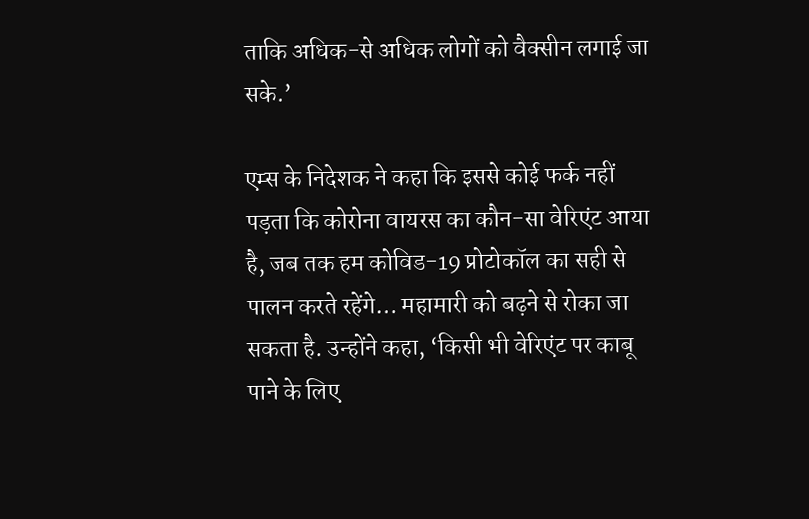ताकि अधिक-से अधिक लोगों को वैक्सीन लगाई जा सके.’

एम्स के निदेशक ने कहा कि इससे कोई फर्क नहीं पड़ता कि कोरोना वायरस का कौन-सा वेरिएंट आया है, जब तक हम कोविड-19 प्रोटोकॉल का सही से पालन करते रहेंगे… महामारी को बढ़ने से रोका जा सकता है. उन्होंने कहा, ‘किसी भी वेरिएंट पर काबू पाने के लिए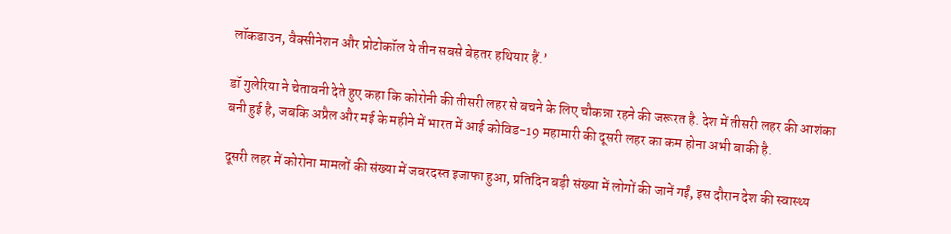लॉकडाउन, वैक्सीनेशन और प्रोटोकॉल ये तीन सबसे बेहतर हथियार हैं.’

डॉ गुलेरिया ने चेतावनी देते हुए कहा कि कोरोनी की तीसरी लहर से बचने के लिए चौकन्ना रहने की जरूरत है. देश में तीसरी लहर की आशंका बनी हुई है, जबकि अप्रैल और मई के महीने में भारत में आई कोविड-19 महामारी की दूसरी लहर का कम होना अभी बाकी है.

दूसरी लहर में कोरोना मामलों की संख्या में जबरदस्त इजाफा हुआ, प्रतिदिन बड़ी संख्या में लोगों की जानें गईं, इस दौरान देश की स्वास्थ्य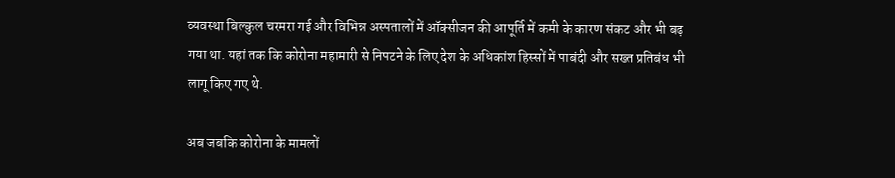व्यवस्था बिल्कुल चरमरा गई और विभिन्न अस्पतालों में ऑक्सीजन की आपूर्ति में कमी के कारण संकट और भी बढ़ गया था. यहां तक कि कोरोना महामारी से निपटने के लिए देश के अधिकांश हिस्सों में पाबंदी और सख्त प्रतिबंध भी लागू किए गए थे.

अब जबकि कोरोना के मामलों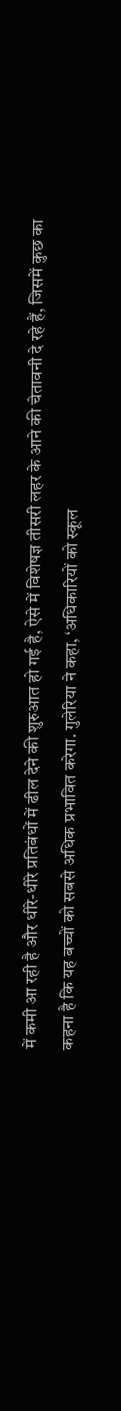में कमी आ रही है और धीरे-धीरे प्रतिबंधों में ढील देने की शुरुआत हो गई है, ऐसे में विशेषज्ञ तीसरी लहर के आने की चेतावनी दे रहे हैं, जिसमें कुछ का कहना है कि यह बच्चों को सबसे अधिक प्रभावित करेगा. गुलेरिया ने कहा, ‘अधिकारियों को स्कूल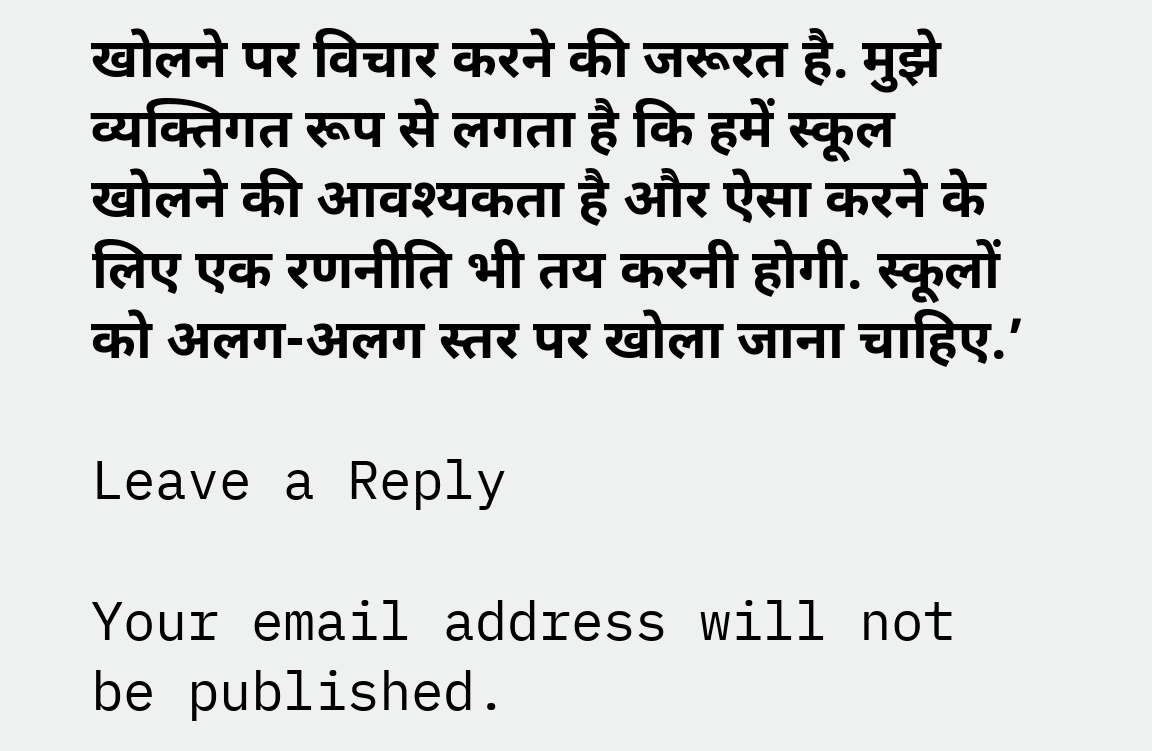खोलने पर विचार करने की जरूरत है. मुझे व्यक्तिगत रूप से लगता है कि हमें स्कूल खोलने की आवश्यकता है और ऐसा करने के लिए एक रणनीति भी तय करनी होगी. स्कूलों को अलग-अलग स्तर पर खोला जाना चाहिए.’

Leave a Reply

Your email address will not be published.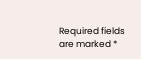Required fields are marked *